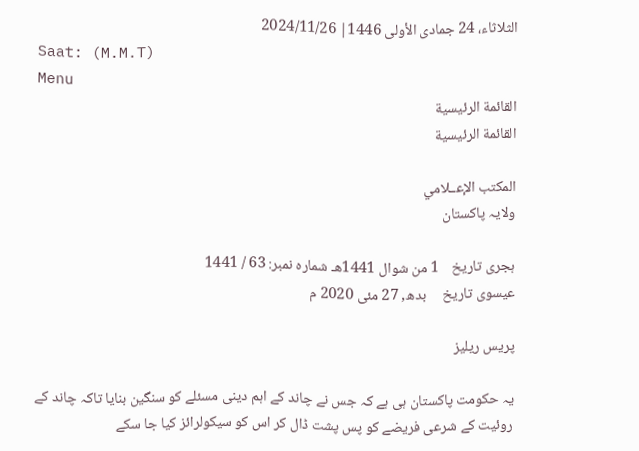الثلاثاء، 24 جمادى الأولى 1446| 2024/11/26
Saat: (M.M.T)
Menu
القائمة الرئيسية
القائمة الرئيسية

المكتب الإعــلامي
ولایہ پاکستان

ہجری تاریخ    1 من شوال 1441هـ شمارہ نمبر: 63 / 1441
عیسوی تاریخ     بدھ, 27 مئی 2020 م

پریس ریلیز

یہ حکومت پاکستان ہی ہے کہ جس نے چاند کے اہم دینی مسئلے کو سنگین بنایا تاکہ چاند کے روئیت کے شرعی فریضے کو پس پشت ڈال کر اس کو سیکولرائز کیا جا سکے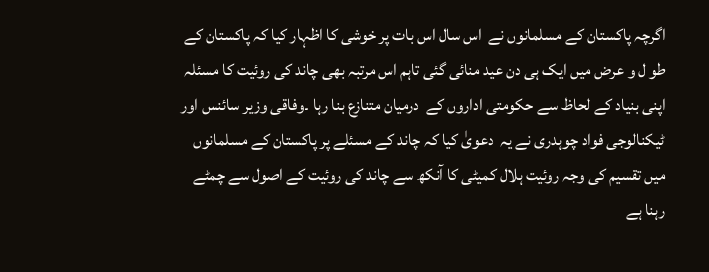اگرچہ پاکستان کے مسلمانوں نے  اس سال اس بات پر خوشی کا اظہار کیا کہ پاکستان کے طو ل و عرض میں ایک ہی دن عید منائی گئی تاہم اس مرتبہ بھی چاند کی روئیت کا مسئلہ اپنی بنیاد کے لحاظ سے حکومتی اداروں کے  درمیان متنازع بنا رہا ۔وفاقی وزیر سائنس اور ٹیکنالوجی فواد چوہدری نے یہ  دعویٰ کیا کہ چاند کے مسئلے پر پاکستان کے مسلمانوں میں تقسیم کی وجہ روئیت ہلال کمیٹی کا آنکھ سے چاند کی روئیت کے اصول سے چمٹے رہنا ہے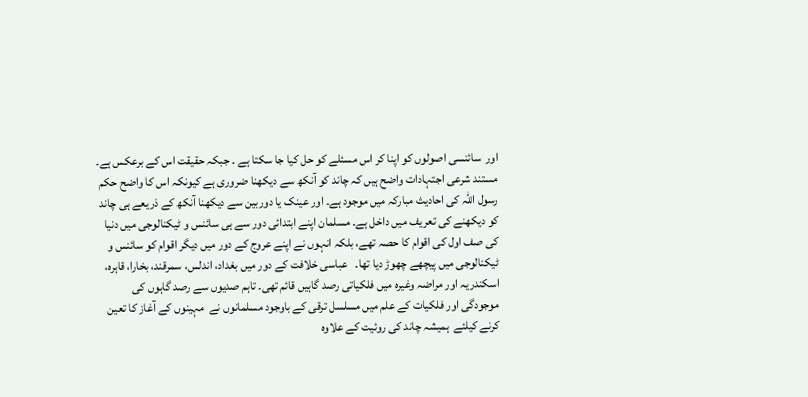اور  سائنسی اصولوں کو اپنا کر اس مسئلے کو حل کیا جا سکتا ہے ۔ جبکہ حقیقت اس کے برعکس ہے۔ مستند شرعی اجتہادات واضح ہیں کہ چاند کو آنکھ سے دیکھنا ضروری ہے کیونکہ اس کا واضح حکم رسول اللہ کی احادیث مبارکہ میں موجود ہے۔ اور عینک یا دوربین سے دیکھنا آنکھ کے ذریعے ہی چاند کو دیکھنے کی تعریف میں داخل ہے۔ مسلمان اپنے ابتدائی دور سے ہی سائنس و ٹیکنالوجی میں دنیا کی صف اول کی اقوام کا حصہ تھے، بلکہ انہوں نے اپنے عروج کے دور میں دیگر اقوام کو سائنس و ٹیکنالوجی میں پیچھے چھوڑ دیا تھا۔   عباسی خلافت کے دور میں بغداد، اندلس، سمرقند، بخارا، قاہرہ، اسکندریہ اور مراضہ وغیرہ میں فلکیاتی رصد گاہیں قائم تھی۔ تاہم صدیوں سے رصد گاہوں کی موجودگی اور فلکیات کے علم میں مسلسل ترقی کے باوجود مسلمانوں نے  مہینوں کے آغاز کا تعین کرنے کیلئے  ہمیشہ چاند کی روئیت کے علاوہ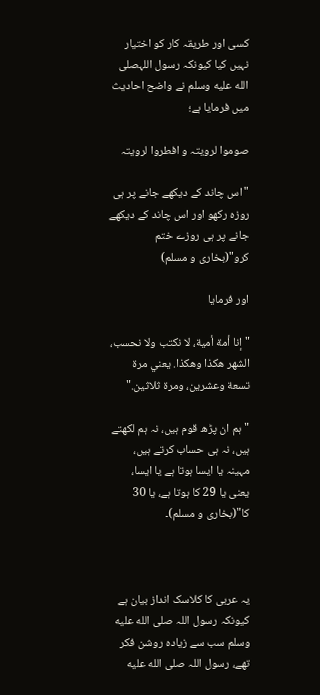کسی اور طریقہ کار کو اختیار نہیں کیا کیونکہ رسول اللہصلى الله عليه وسلم نے واضح احادیث میں فرمایا ہے؛

صوموا لرویتہ و افطروا لرویتہ

"اس چاند کے دیکھے جانے پر ہی روزہ رکھو اور اس چاند کے دیکھے جانے پر ہی روزے ختم کرو"(بخاری و مسلم)

اور فرمایا

" إنا أمة أمية، لا نكتب ولا نحسب، الشهر هكذا وهكذا. يعني مرة تسعة وعشرين، ومرة ثلاثين."

" ہم ان پڑھ قوم ہیں، نہ ہم لکھتے ہیں، نہ ہی حساب کرتے ہیں، مہینہ یا ایسا ہوتا ہے یا ایسا، یعنی یا 29 کا ہوتا ہے، یا 30 کا"(بخاری و مسلم)۔



یہ عربی کا کلاسک انداز بیان ہے کیونکہ رسول اللہ صلى الله عليه وسلم سب سے زیادہ روشن فکر تھے، رسول اللہ صلى الله عليه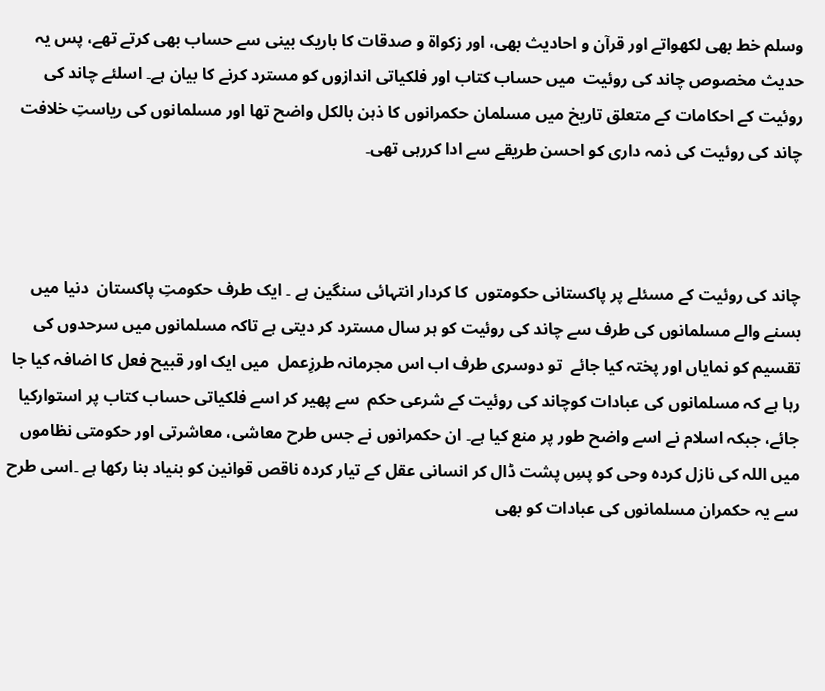وسلم خط بھی لکھواتے اور قرآن و احادیث بھی، اور زکواۃ و صدقات کا باریک بینی سے حساب بھی کرتے تھے، پس یہ حدیث مخصوص چاند کی روئیت  میں حساب کتاب اور فلکیاتی اندازوں کو مسترد کرنے کا بیان ہے۔ اسلئے چاند کی روئیت کے احکامات کے متعلق تاریخ میں مسلمان حکمرانوں کا ذہن بالکل واضح تھا اور مسلمانوں کی ریاستِ خلافت چاند کی روئیت کی ذمہ داری کو احسن طریقے سے ادا کررہی تھی۔



چاند کی روئیت کے مسئلے پر پاکستانی حکومتوں  کا کردار انتہائی سنگین ہے ۔ ایک طرف حکومتِ پاکستان  دنیا میں بسنے والے مسلمانوں کی طرف سے چاند کی روئیت کو ہر سال مسترد کر دیتی ہے تاکہ مسلمانوں میں سرحدوں کی تقسیم کو نمایاں اور پختہ کیا جائے  تو دوسری طرف اب اس مجرمانہ طرزِعمل  میں ایک اور قبیح فعل کا اضافہ کیا جا رہا ہے کہ مسلمانوں کی عبادات کوچاند کی روئیت کے شرعی حکم  سے پھیر کر اسے فلکیاتی حساب کتاب پر استوارکیا جائے، جبکہ اسلام نے اسے واضح طور پر منع کیا ہے۔ ان حکمرانوں نے جس طرح معاشی، معاشرتی اور حکومتی نظاموں میں اللہ کی نازل کردہ وحی کو پسِ پشت ڈال کر انسانی عقل کے تیار کردہ ناقص قوانین کو بنیاد بنا رکھا ہے ۔اسی طرح سے یہ حکمران مسلمانوں کی عبادات کو بھی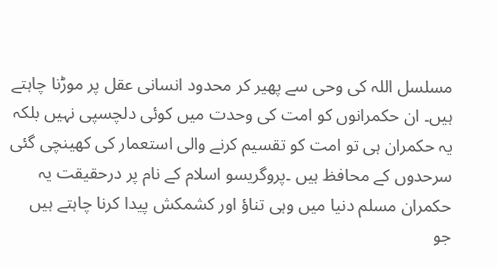مسلسل اللہ کی وحی سے پھیر کر محدود انسانی عقل پر موڑنا چاہتے ہیں۔ ان حکمرانوں کو امت کی وحدت میں کوئی دلچسپی نہیں بلکہ یہ حکمران ہی تو امت کو تقسیم کرنے والی استعمار کی کھینچی گئی سرحدوں کے محافظ ہیں ۔پروگریسو اسلام کے نام پر درحقیقت یہ حکمران مسلم دنیا میں وہی تناؤ اور کشمکش پیدا کرنا چاہتے ہیں جو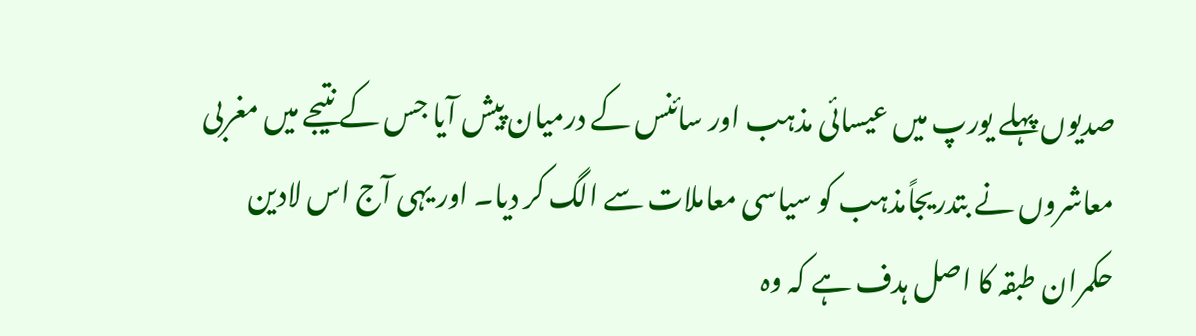صدیوں پہلے یورپ میں عیسائی مذہب اور سائنس کے درمیان پیش آیا جس کے نتیجے میں مغربی معاشروں نے بتدریجاًمذہب کو سیاسی معاملات سے الگ کر دیا۔ اور یہی آج اس لادین حکمران طبقہ کا اصل ہدف ہے کہ وہ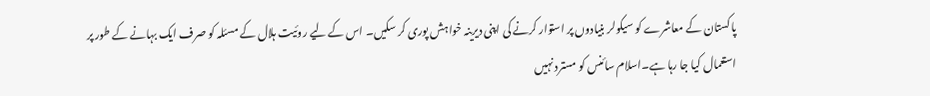پاکستان کے معاشرے کو سیکولر بنیادوں پر استوار کرنے کی اپنی دیرینہ خواہش پوری کر سکیں۔ اس کے لیے روئیت ہلال کے مسئلہ کو صرف ایک بہانے کے طور پر استعمال کیا جا رہا ہے۔اسلام سائنس کو مسترد نہیں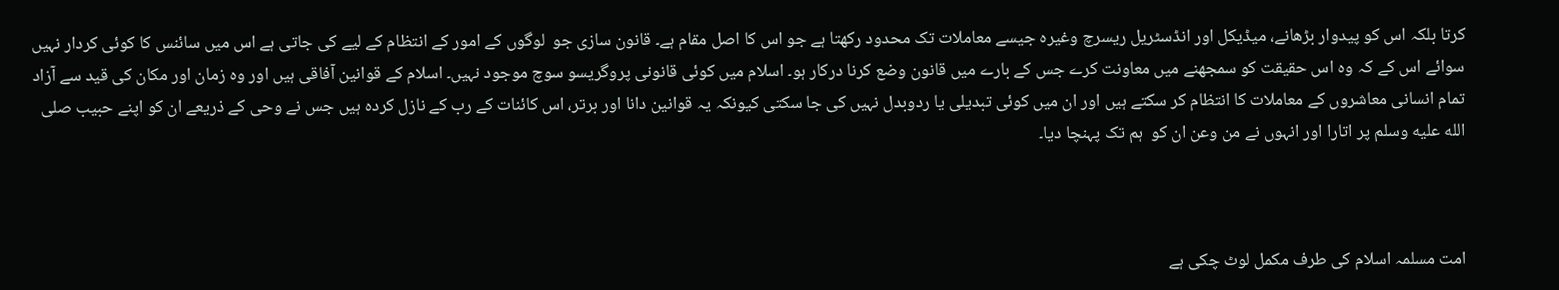کرتا بلکہ اس کو پیدوار بڑھانے، میڈیکل اور انڈسٹریل ریسرچ وغیرہ جیسے معاملات تک محدود رکھتا ہے جو اس کا اصل مقام ہے۔ قانون سازی جو  لوگوں کے امور کے انتظام کے لیے کی جاتی ہے اس میں سائنس کا کوئی کردار نہیں سوائے اس کے کہ وہ اس حقیقت کو سمجھنے میں معاونت کرے جس کے بارے میں قانون وضع کرنا درکار ہو۔ اسلام میں کوئی قانونی پروگریسو سوچ موجود نہیں۔ اسلام کے قوانین آفاقی ہیں اور وہ زمان اور مکان کی قید سے آزاد تمام انسانی معاشروں کے معاملات کا انتظام کر سکتے ہیں اور ان میں کوئی تبدیلی یا ردوبدل نہیں کی جا سکتی کیونکہ یہ قوانین دانا اور برتر، اس کائنات کے رب کے نازل کردہ ہیں جس نے وحی کے ذریعے ان کو اپنے حبیب صلى الله عليه وسلم پر اتارا اور انہوں نے من وعن ان کو  ہم تک پہنچا دیا۔



امت مسلمہ اسلام کی طرف مکمل لوٹ چکی ہے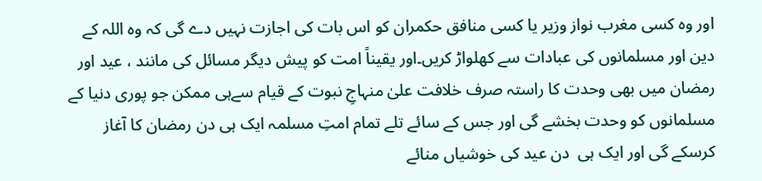اور وہ کسی مغرب نواز وزیر یا کسی منافق حکمران کو اس بات کی اجازت نہیں دے گی کہ وہ اللہ کے دین اور مسلمانوں کی عبادات سے کھلواڑ کریں۔اور یقیناً امت کو پیش دیگر مسائل کی مانند ، عید اور رمضان میں بھی وحدت کا راستہ صرف خلافت علیٰ منہاجِ نبوت کے قیام سےہی ممکن جو پوری دنیا کے مسلمانوں کو وحدت بخشے گی اور جس کے سائے تلے تمام امتِ مسلمہ ایک ہی دن رمضان کا آغاز کرسکے گی اور ایک ہی  دن عید کی خوشیاں منائے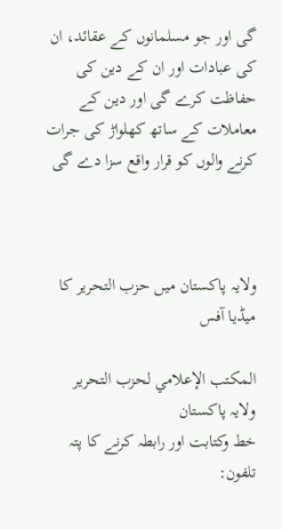گی اور جو مسلمانوں کے عقائد، ان کی عبادات اور ان کے دین کی حفاظت کرے گی اور دین کے معاملات کے ساتھ کھلواڑ کی جرات کرنے والوں کو قرار واقع سزا دے گی



ولایہ پاکستان میں حزب التحریر کا میڈیا آفس

المكتب الإعلامي لحزب التحرير
ولایہ پاکستان
خط وکتابت اور رابطہ کرنے کا پتہ
تلفون: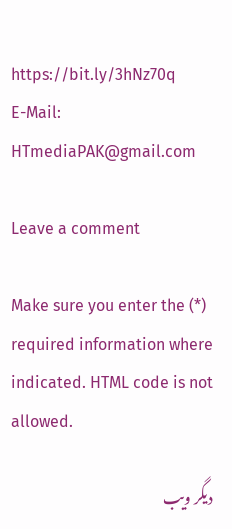https://bit.ly/3hNz70q
E-Mail: HTmediaPAK@gmail.com

Leave a comment

Make sure you enter the (*) required information where indicated. HTML code is not allowed.

دیگر ویب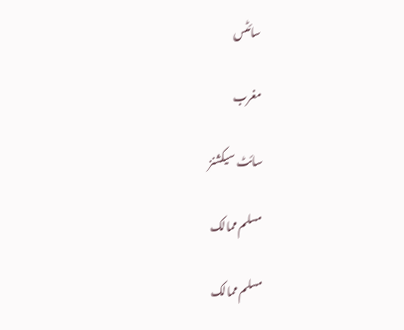سائٹس

مغرب

سائٹ سیکشنز

مسلم ممالک

مسلم ممالک